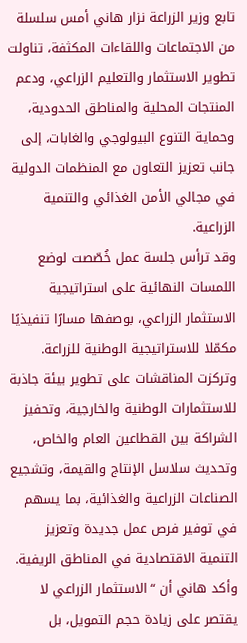تابع وزير الزراعة نزار هاني أمس سلسلة من الاجتماعات واللقاءات المكثفة، تناولت تطوير الاستثمار والتعليم الزراعي، ودعم المنتجات المحلية والمناطق الحدودية، وحماية التنوع البيولوجي والغابات، إلى جانب تعزيز التعاون مع المنظمات الدولية في مجالي الأمن الغذائي والتنمية الزراعية.
وقد ترأس جلسة عمل خُصّصت لوضع اللمسات النهائية على استراتيجية الاستثمار الزراعي، بوصفها مسارًا تنفيذيًا مكمّلا للاستراتيجية الوطنية للزراعة. وتركزت المناقشات على تطوير بيئة جاذبة للاستثمارات الوطنية والخارجية، وتحفيز الشراكة بين القطاعين العام والخاص، وتحديث سلاسل الإنتاج والقيمة، وتشجيع الصناعات الزراعية والغذائية، بما يسهم في توفير فرص عمل جديدة وتعزيز التنمية الاقتصادية في المناطق الريفية.
وأكد هاني أن “الاستثمار الزراعي لا يقتصر على زيادة حجم التمويل، بل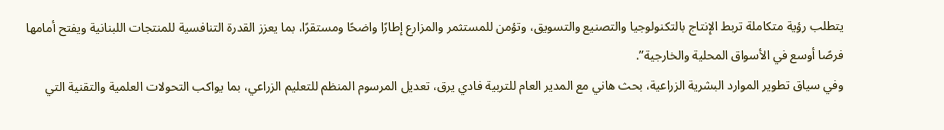يتطلب رؤية متكاملة تربط الإنتاج بالتكنولوجيا والتصنيع والتسويق، وتؤمن للمستثمر والمزارع إطارًا واضحًا ومستقرًا، بما يعزز القدرة التنافسية للمنتجات اللبنانية ويفتح أمامها فرصًا أوسع في الأسواق المحلية والخارجية”.
وفي سياق تطوير الموارد البشرية الزراعية، بحث هاني مع المدير العام للتربية فادي يرق، تعديل المرسوم المنظم للتعليم الزراعي، بما يواكب التحولات العلمية والتقنية التي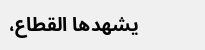يشهدها القطاع،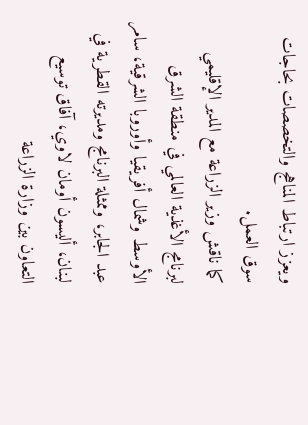ويعزز ارتباط المناهج والتخصصات بحاجات سوق العمل.
كما ناقش وزير الزراعة مع المدير الإقليمي لبرنامج الأغذية العالمي في منطقة الشرق الأوسط وشمال أفريقيا وأوروبا الشرقية، سامر عبد الجابر، وممثلة البرنامج ومديرته القطرية في لبنان، أليسون أومان لاوي، آفاق توسيع التعاون بين وزارة الزراعة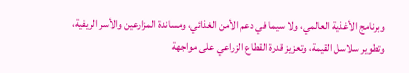وبرنامج الأغذية العالمي، ولا سيما في دعم الأمن الغذائي، ومساندة المزارعين والأسر الريفية، وتطوير سلاسل القيمة، وتعزيز قدرة القطاع الزراعي على مواجهة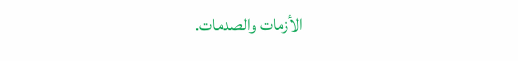الأزمات والصدمات.